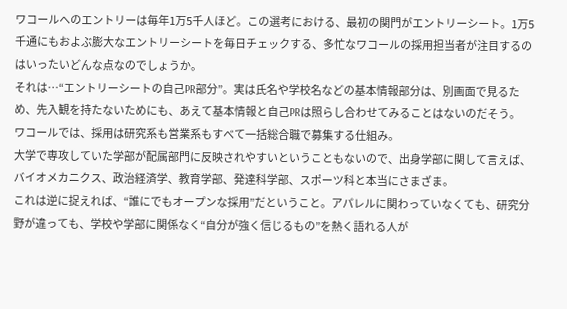ワコールへのエントリーは毎年1万5千人ほど。この選考における、最初の関門がエントリーシート。1万5千通にもおよぶ膨大なエントリーシートを毎日チェックする、多忙なワコールの採用担当者が注目するのはいったいどんな点なのでしょうか。
それは…“エントリーシートの自己PR部分”。実は氏名や学校名などの基本情報部分は、別画面で見るため、先入観を持たないためにも、あえて基本情報と自己PRは照らし合わせてみることはないのだそう。
ワコールでは、採用は研究系も営業系もすべて一括総合職で募集する仕組み。
大学で専攻していた学部が配属部門に反映されやすいということもないので、出身学部に関して言えば、バイオメカニクス、政治経済学、教育学部、発達科学部、スポーツ科と本当にさまざま。
これは逆に捉えれば、“誰にでもオープンな採用”だということ。アパレルに関わっていなくても、研究分野が違っても、学校や学部に関係なく“自分が強く信じるもの”を熱く語れる人が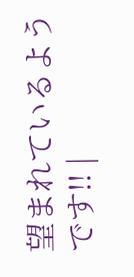望まれているようです!! |